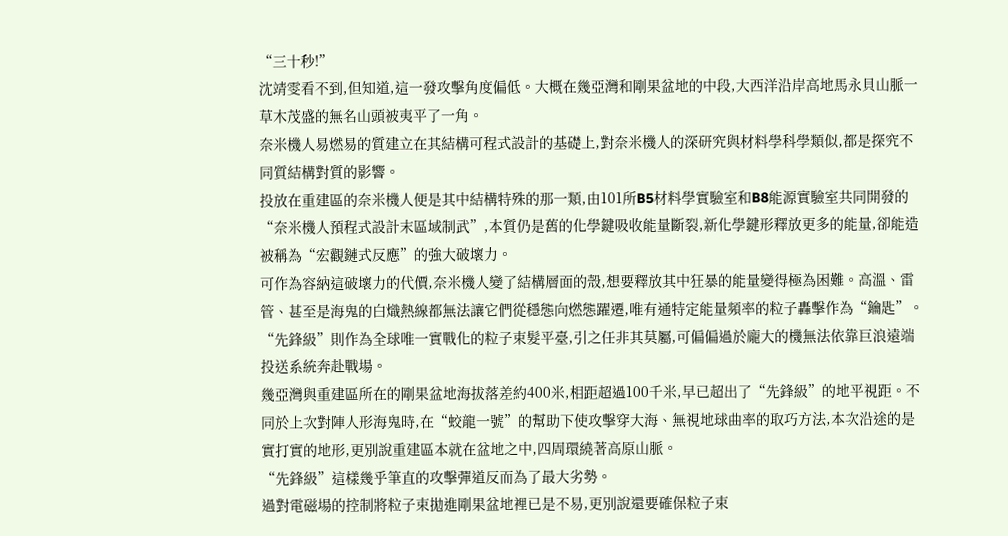“三十秒!”
沈靖雯看不到,但知道,這一發攻擊角度偏低。大概在幾亞灣和剛果盆地的中段,大西洋沿岸高地馬永貝山脈一草木茂盛的無名山頭被夷平了一角。
奈米機人易燃易的質建立在其結構可程式設計的基礎上,對奈米機人的深研究與材料學科學類似,都是探究不同質結構對質的影響。
投放在重建區的奈米機人便是其中結構特殊的那一類,由101所B5材料學實驗室和B8能源實驗室共同開發的“奈米機人預程式設計末區域制武”,本質仍是舊的化學鍵吸收能量斷裂,新化學鍵形釋放更多的能量,卻能造被稱為“宏觀鏈式反應”的強大破壞力。
可作為容納這破壞力的代價,奈米機人變了結構層面的殼,想要釋放其中狂暴的能量變得極為困難。高溫、雷管、甚至是海鬼的白熾熱線都無法讓它們從穩態向燃態躍遷,唯有通特定能量頻率的粒子轟擊作為“鑰匙”。
“先鋒級”則作為全球唯一實戰化的粒子束髮平臺,引之任非其莫屬,可偏偏過於龐大的機無法依靠巨浪遠端投送系統奔赴戰場。
幾亞灣與重建區所在的剛果盆地海拔落差約400米,相距超過100千米,早已超出了“先鋒級”的地平視距。不同於上次對陣人形海鬼時,在“蛟龍一號”的幫助下使攻擊穿大海、無視地球曲率的取巧方法,本次沿途的是實打實的地形,更別說重建區本就在盆地之中,四周環繞著高原山脈。
“先鋒級”這樣幾乎筆直的攻擊彈道反而為了最大劣勢。
過對電磁場的控制將粒子束拋進剛果盆地裡已是不易,更別說還要確保粒子束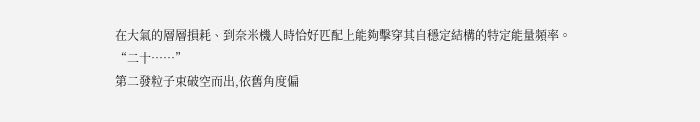在大氣的層層損耗、到奈米機人時恰好匹配上能夠擊穿其自穩定結構的特定能量頻率。
“二十……”
第二發粒子束破空而出,依舊角度偏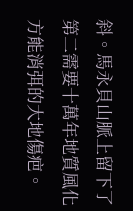斜。馬永貝山脈上留下了第二需要十萬年地質風化方能消弭的大地傷疤。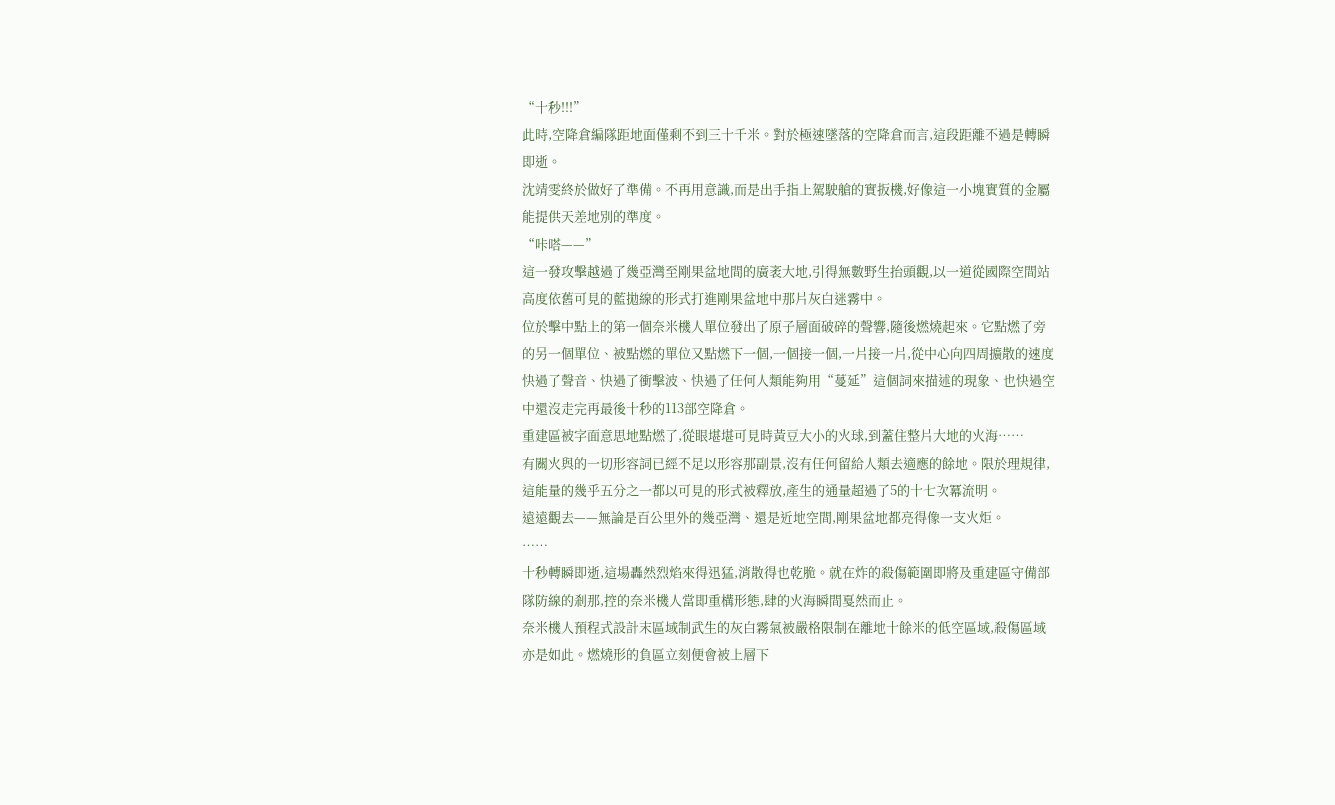“十秒!!!”
此時,空降倉編隊距地面僅剩不到三十千米。對於極速墜落的空降倉而言,這段距離不過是轉瞬即逝。
沈靖雯終於做好了準備。不再用意識,而是出手指上駕駛艙的實扳機,好像這一小塊實質的金屬能提供天差地別的準度。
“咔嗒——”
這一發攻擊越過了幾亞灣至剛果盆地間的廣袤大地,引得無數野生抬頭觀,以一道從國際空間站高度依舊可見的藍拋線的形式打進剛果盆地中那片灰白迷霧中。
位於擊中點上的第一個奈米機人單位發出了原子層面破碎的聲響,隨後燃燒起來。它點燃了旁的另一個單位、被點燃的單位又點燃下一個,一個接一個,一片接一片,從中心向四周擴散的速度快過了聲音、快過了衝擊波、快過了任何人類能夠用“蔓延”這個詞來描述的現象、也快過空中還沒走完再最後十秒的113部空降倉。
重建區被字面意思地點燃了,從眼堪堪可見時黃豆大小的火球,到蓋住整片大地的火海……
有關火與的一切形容詞已經不足以形容那副景,沒有任何留給人類去適應的餘地。限於理規律,這能量的幾乎五分之一都以可見的形式被釋放,產生的通量超過了5的十七次冪流明。
遠遠觀去——無論是百公里外的幾亞灣、還是近地空間,剛果盆地都亮得像一支火炬。
……
十秒轉瞬即逝,這場轟然烈焰來得迅猛,消散得也乾脆。就在炸的殺傷範圍即將及重建區守備部隊防線的剎那,控的奈米機人當即重構形態,肆的火海瞬間戛然而止。
奈米機人預程式設計末區域制武生的灰白霧氣被嚴格限制在離地十餘米的低空區域,殺傷區域亦是如此。燃燒形的負區立刻便會被上層下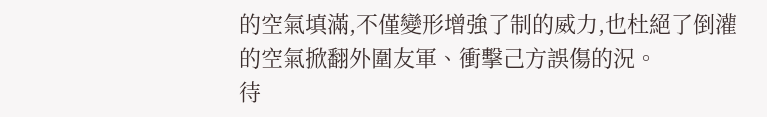的空氣填滿,不僅變形增強了制的威力,也杜絕了倒灌的空氣掀翻外圍友軍、衝擊己方誤傷的況。
待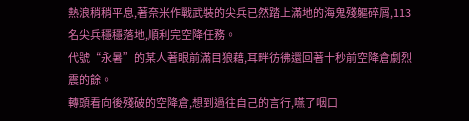熱浪稍稍平息,著奈米作戰武裝的尖兵已然踏上滿地的海鬼殘軀碎屑,113名尖兵穩穩落地,順利完空降任務。
代號“永暑”的某人著眼前滿目狼藉,耳畔彷彿還回著十秒前空降倉劇烈震的餘。
轉頭看向後殘破的空降倉,想到過往自己的言行,嚥了咽口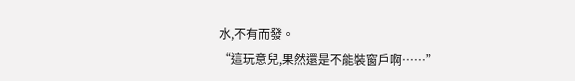水,不有而發。
“這玩意兒,果然還是不能裝窗戶啊……”